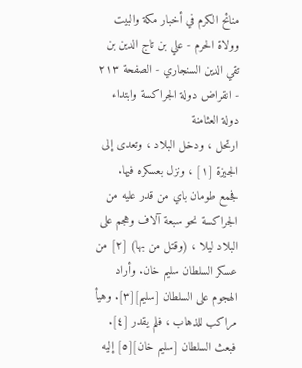منائح الكرم في أخبار مكة والبيت وولاة الحرم - علي بن تاج الدين بن تقي الدين السنجاري - الصفحة ٢١٣ - انقراض دولة الجراكسة وابتداء دولة العثامنة
ارتحل ، ودخل البلاد ، وتعدى إلى الجيزة [١] ، ونزل بعسكره فيها.
فجمع طومان باي من قدر عليه من الجراكسة نحو سبعة آلاف وهجم على البلاد ليلا ، (وقتل من بها) [٢] من عسكر السلطان سليم خان. وأراد الهجوم على السلطان [سليم][٣]. وهيأ مراكب للذهاب ، فلم يقدر [٤]. فبعث السلطان [سليم خان][٥] إليه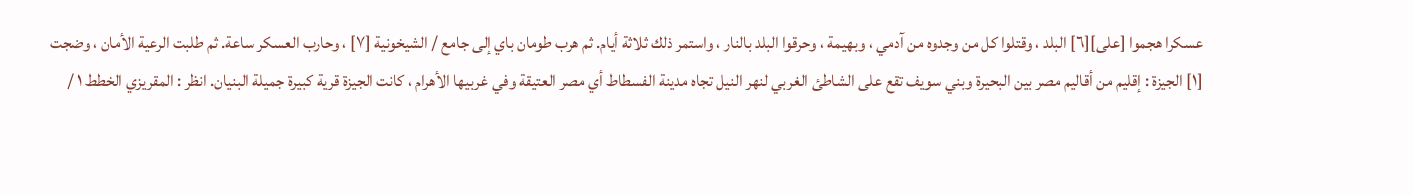عسكرا هجموا [على][٦] البلد ، وقتلوا كل من وجدوه من آدمي ، وبهيمة ، وحرقوا البلد بالنار ، واستمر ذلك ثلاثة أيام. ثم هرب طومان باي إلى جامع / الشيخونية [٧] ، وحارب العسكر ساعة. ثم طلبت الرعية الأمان ، وضجت
[١] الجيزة : إقليم من أقاليم مصر بين البحيرة وبني سويف تقع على الشاطئ الغربي لنهر النيل تجاه مدينة الفسطاط أي مصر العتيقة وفي غربيها الأهرام ، كانت الجيزة قرية كبيرة جميلة البنيان. انظر : المقريزي الخطط ١ /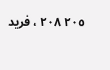٢٠٥ ٢٠٨ ، فريد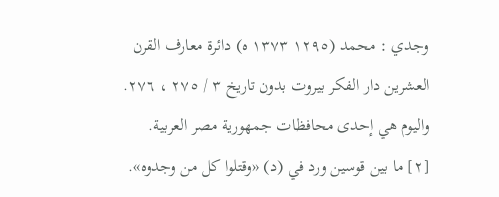وجدي : محمد (١٢٩٥ ١٣٧٣ ه) دائرة معارف القرن العشرين دار الفكر بيروت بدون تاريخ ٣ / ٢٧٥ ، ٢٧٦. واليوم هي إحدى محافظات جمهورية مصر العربية.
[٢] ما بين قوسين ورد في (د) «وقتلوا كل من وجدوه».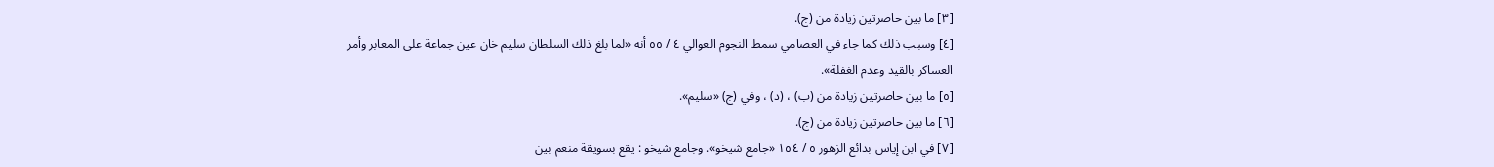[٣] ما بين حاصرتين زيادة من (ج).
[٤] وسبب ذلك كما جاء في العصامي سمط النجوم العوالي ٤ / ٥٥ أنه «لما بلغ ذلك السلطان سليم خان عين جماعة على المعابر وأمر العساكر بالقيد وعدم الغفلة».
[٥] ما بين حاصرتين زيادة من (ب) ، (د) ، وفي (ج) «سليم».
[٦] ما بين حاصرتين زيادة من (ج).
[٧] في ابن إياس بدائع الزهور ٥ / ١٥٤ «جامع شيخو». وجامع شيخو : يقع بسويقة منعم بين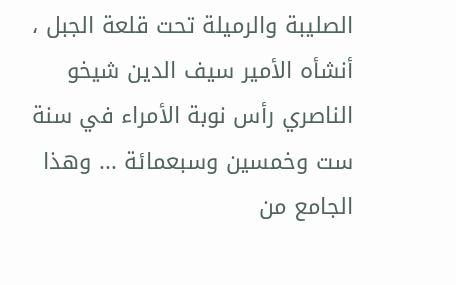الصليبة والرميلة تحت قلعة الجبل ، أنشأه الأمير سيف الدين شيخو الناصري رأس نوبة الأمراء في سنة ست وخمسين وسبعمائة ... وهذا الجامع من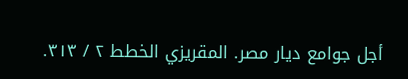أجل جوامع ديار مصر. المقريزي الخطط ٢ / ٣١٣.